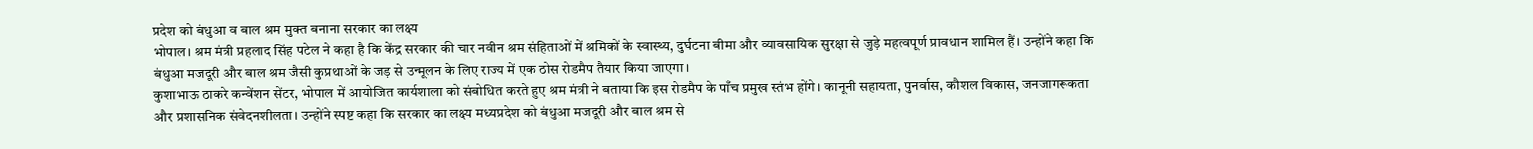प्रदेश को बंधुआ व बाल श्रम मुक्त बनाना सरकार का लक्ष्य
भोपाल। श्रम मंत्री प्रहलाद सिंह पटेल ने कहा है कि केंद्र सरकार की चार नवीन श्रम संहिताओं में श्रमिकों के स्वास्थ्य, दुर्घटना बीमा और व्यावसायिक सुरक्षा से जुड़े महत्वपूर्ण प्रावधान शामिल हैं। उन्होंने कहा कि बंधुआ मजदूरी और बाल श्रम जैसी कुप्रथाओं के जड़ से उन्मूलन के लिए राज्य में एक ठोस रोडमैप तैयार किया जाएगा।
कुशाभाऊ ठाकरे कन्वेंशन सेंटर, भोपाल में आयोजित कार्यशाला को संबोधित करते हुए श्रम मंत्री ने बताया कि इस रोडमैप के पाँच प्रमुख स्तंभ होंगे। कानूनी सहायता, पुनर्वास, कौशल विकास, जनजागरूकता और प्रशासनिक संवेदनशीलता। उन्होंने स्पष्ट कहा कि सरकार का लक्ष्य मध्यप्रदेश को बंधुआ मजदूरी और बाल श्रम से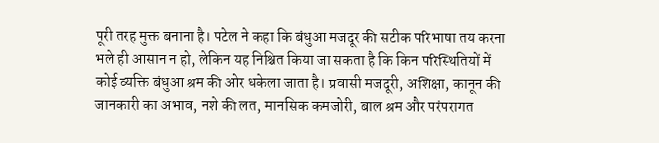पूरी तरह मुक्त बनाना है। पटेल ने कहा कि बंधुआ मजदूर की सटीक परिभाषा तय करना भले ही आसान न हो, लेकिन यह निश्चित किया जा सकता है कि किन परिस्थितियों में कोई व्यक्ति बंधुआ श्रम की ओर धकेला जाता है। प्रवासी मजदूरी, अशिक्षा, कानून की जानकारी का अभाव, नशे की लत, मानसिक कमजोरी, बाल श्रम और परंपरागत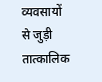व्यवसायों से जुड़ी तात्कालिक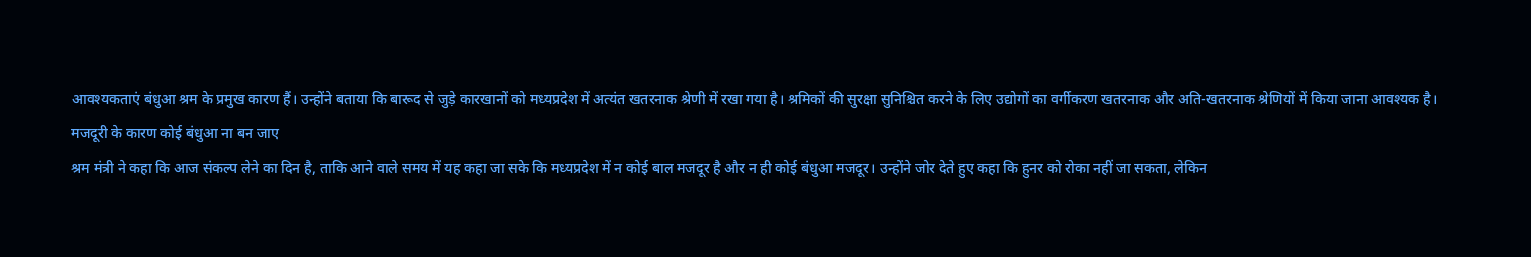आवश्यकताएं बंधुआ श्रम के प्रमुख कारण हैं। उन्होंने बताया कि बारूद से जुड़े कारखानों को मध्यप्रदेश में अत्यंत खतरनाक श्रेणी में रखा गया है। श्रमिकों की सुरक्षा सुनिश्चित करने के लिए उद्योगों का वर्गीकरण खतरनाक और अति-खतरनाक श्रेणियों में किया जाना आवश्यक है।
मजदूरी के कारण कोई बंधुआ ना बन जाए
श्रम मंत्री ने कहा कि आज संकल्प लेने का दिन है, ताकि आने वाले समय में यह कहा जा सके कि मध्यप्रदेश में न कोई बाल मजदूर है और न ही कोई बंधुआ मजदूर। उन्होंने जोर देते हुए कहा कि हुनर को रोका नहीं जा सकता, लेकिन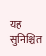यह सुनिश्चित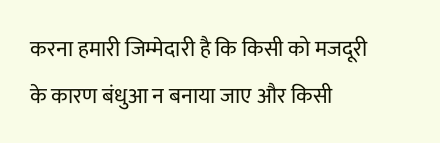करना हमारी जिम्मेदारी है कि किसी को मजदूरी के कारण बंधुआ न बनाया जाए और किसी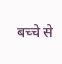बच्चे से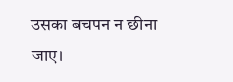उसका बचपन न छीना जाए।